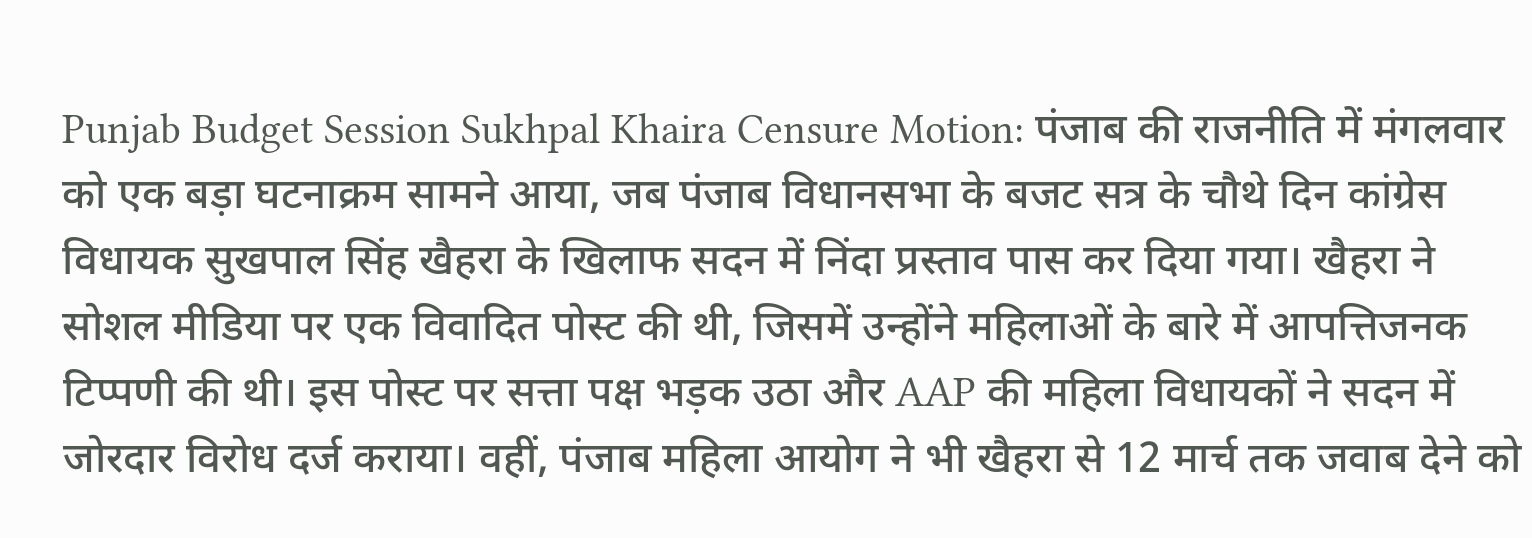Punjab Budget Session Sukhpal Khaira Censure Motion: पंजाब की राजनीति में मंगलवार को एक बड़ा घटनाक्रम सामने आया, जब पंजाब विधानसभा के बजट सत्र के चौथे दिन कांग्रेस विधायक सुखपाल सिंह खैहरा के खिलाफ सदन में निंदा प्रस्ताव पास कर दिया गया। खैहरा ने सोशल मीडिया पर एक विवादित पोस्ट की थी, जिसमें उन्होंने महिलाओं के बारे में आपत्तिजनक टिप्पणी की थी। इस पोस्ट पर सत्ता पक्ष भड़क उठा और AAP की महिला विधायकों ने सदन में जोरदार विरोध दर्ज कराया। वहीं, पंजाब महिला आयोग ने भी खैहरा से 12 मार्च तक जवाब देने को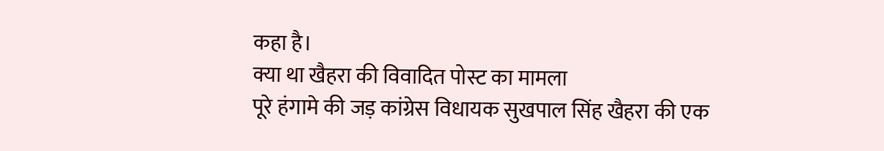कहा है।
क्या था खैहरा की विवादित पोस्ट का मामला
पूरे हंगामे की जड़ कांग्रेस विधायक सुखपाल सिंह खैहरा की एक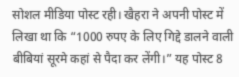सोशल मीडिया पोस्ट रही। खैहरा ने अपनी पोस्ट में लिखा था कि “1000 रुपए के लिए गिद्दे डालने वाली बीबियां सूरमे कहां से पैदा कर लेंगी।” यह पोस्ट 8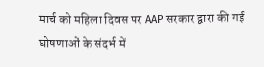मार्च को महिला दिवस पर AAP सरकार द्वारा की गई घोषणाओं के संदर्भ में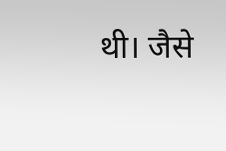थी। जैसे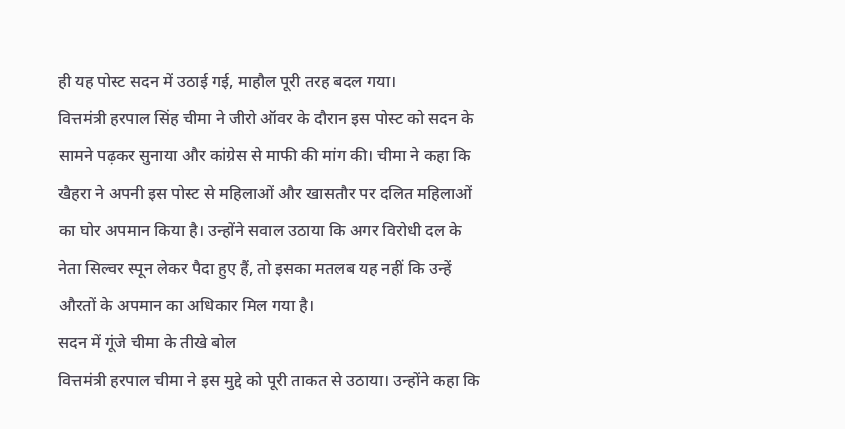ही यह पोस्ट सदन में उठाई गई, माहौल पूरी तरह बदल गया।
वित्तमंत्री हरपाल सिंह चीमा ने जीरो ऑवर के दौरान इस पोस्ट को सदन के सामने पढ़कर सुनाया और कांग्रेस से माफी की मांग की। चीमा ने कहा कि खैहरा ने अपनी इस पोस्ट से महिलाओं और खासतौर पर दलित महिलाओं का घोर अपमान किया है। उन्होंने सवाल उठाया कि अगर विरोधी दल के नेता सिल्वर स्पून लेकर पैदा हुए हैं, तो इसका मतलब यह नहीं कि उन्हें औरतों के अपमान का अधिकार मिल गया है।
सदन में गूंजे चीमा के तीखे बोल
वित्तमंत्री हरपाल चीमा ने इस मुद्दे को पूरी ताकत से उठाया। उन्होंने कहा कि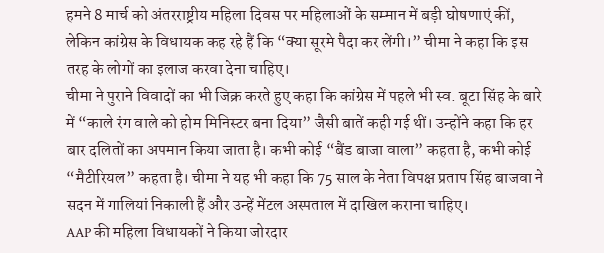हमने 8 मार्च को अंतरराष्ट्रीय महिला दिवस पर महिलाओं के सम्मान में बड़ी घोषणाएं कीं, लेकिन कांग्रेस के विधायक कह रहे हैं कि “क्या सूरमे पैदा कर लेंगी।” चीमा ने कहा कि इस तरह के लोगों का इलाज करवा देना चाहिए।
चीमा ने पुराने विवादों का भी जिक्र करते हुए कहा कि कांग्रेस में पहले भी स्व. बूटा सिंह के बारे में “काले रंग वाले को होम मिनिस्टर बना दिया” जैसी बातें कही गई थीं। उन्होंने कहा कि हर बार दलितों का अपमान किया जाता है। कभी कोई “बैंड बाजा वाला” कहता है, कभी कोई “मैटीरियल” कहता है। चीमा ने यह भी कहा कि 75 साल के नेता विपक्ष प्रताप सिंह बाजवा ने सदन में गालियां निकाली हैं और उन्हें मेंटल अस्पताल में दाखिल कराना चाहिए।
AAP की महिला विधायकों ने किया जोरदार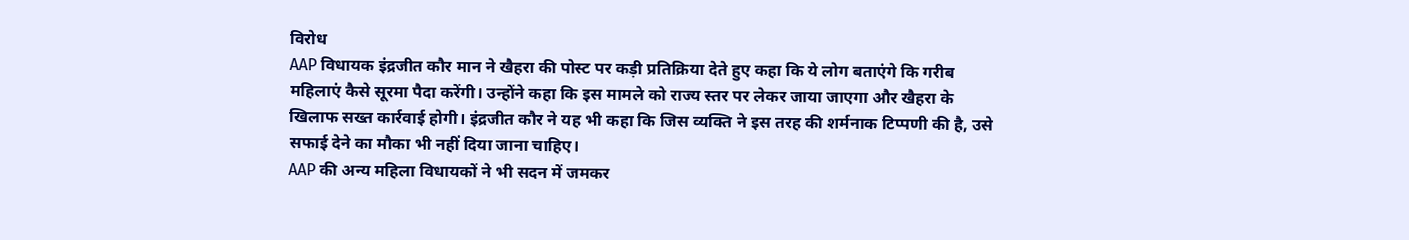विरोध
AAP विधायक इंद्रजीत कौर मान ने खैहरा की पोस्ट पर कड़ी प्रतिक्रिया देते हुए कहा कि ये लोग बताएंगे कि गरीब महिलाएं कैसे सूरमा पैदा करेंगी। उन्होंने कहा कि इस मामले को राज्य स्तर पर लेकर जाया जाएगा और खैहरा के खिलाफ सख्त कार्रवाई होगी। इंद्रजीत कौर ने यह भी कहा कि जिस व्यक्ति ने इस तरह की शर्मनाक टिप्पणी की है, उसे सफाई देने का मौका भी नहीं दिया जाना चाहिए।
AAP की अन्य महिला विधायकों ने भी सदन में जमकर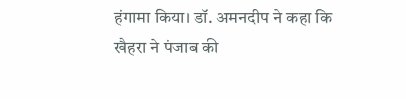हंगामा किया। डॉ. अमनदीप ने कहा कि खैहरा ने पंजाब की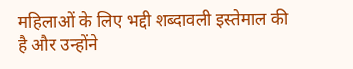महिलाओं के लिए भद्दी शब्दावली इस्तेमाल की है और उन्होंने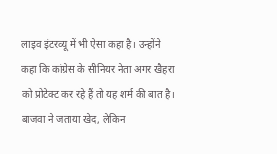लाइव इंटरव्यू में भी ऐसा कहा है। उन्होंने कहा कि कांग्रेस के सीनियर नेता अगर खैहरा को प्रोटेक्ट कर रहे हैं तो यह शर्म की बात है।
बाजवा ने जताया खेद, लेकिन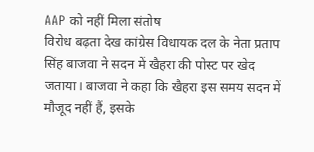AAP को नहीं मिला संतोष
विरोध बढ़ता देख कांग्रेस विधायक दल के नेता प्रताप सिंह बाजवा ने सदन में खैहरा की पोस्ट पर खेद जताया। बाजवा ने कहा कि खैहरा इस समय सदन में मौजूद नहीं हैं, इसके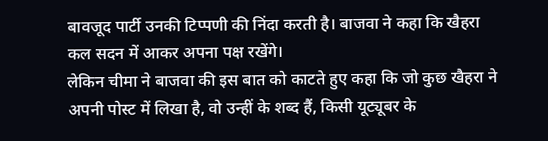बावजूद पार्टी उनकी टिप्पणी की निंदा करती है। बाजवा ने कहा कि खैहरा कल सदन में आकर अपना पक्ष रखेंगे।
लेकिन चीमा ने बाजवा की इस बात को काटते हुए कहा कि जो कुछ खैहरा ने अपनी पोस्ट में लिखा है, वो उन्हीं के शब्द हैं, किसी यूट्यूबर के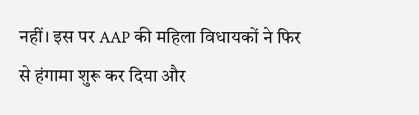नहीं। इस पर AAP की महिला विधायकों ने फिर से हंगामा शुरू कर दिया और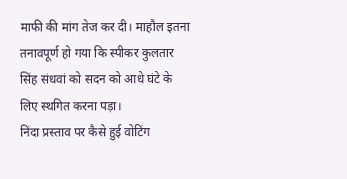माफी की मांग तेज कर दी। माहौल इतना तनावपूर्ण हो गया कि स्पीकर कुलतार सिंह संधवां को सदन को आधे घंटे के लिए स्थगित करना पड़ा।
निंदा प्रस्ताव पर कैसे हुई वोटिंग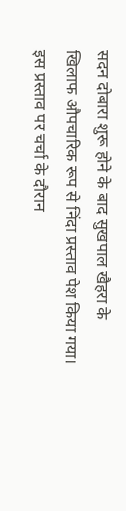सदन दोबारा शुरू होने के बाद सुखपाल खैहरा के खिलाफ औपचारिक रूप से निंदा प्रस्ताव पेश किया गया। इस प्रस्ताव पर चर्चा के दौरान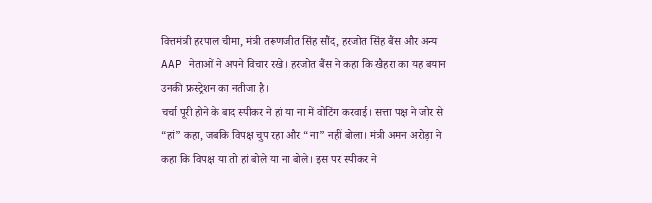वित्तमंत्री हरपाल चीमा, मंत्री तरूणजीत सिंह सौंद, हरजोत सिंह बैंस और अन्य AAP नेताओं ने अपने विचार रखे। हरजोत बैंस ने कहा कि खैहरा का यह बयान उनकी फ्रस्ट्रेशन का नतीजा है।
चर्चा पूरी होने के बाद स्पीकर ने हां या ना में वोटिंग करवाई। सत्ता पक्ष ने जोर से “हां” कहा, जबकि विपक्ष चुप रहा और “ना” नहीं बोला। मंत्री अमन अरोड़ा ने कहा कि विपक्ष या तो हां बोले या ना बोले। इस पर स्पीकर ने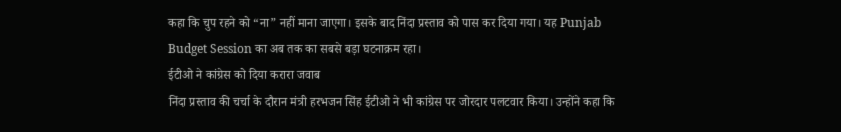कहा कि चुप रहने को “ना” नहीं माना जाएगा। इसके बाद निंदा प्रस्ताव को पास कर दिया गया। यह Punjab Budget Session का अब तक का सबसे बड़ा घटनाक्रम रहा।
ईटीओ ने कांग्रेस को दिया करारा जवाब
निंदा प्रस्ताव की चर्चा के दौरान मंत्री हरभजन सिंह ईटीओ ने भी कांग्रेस पर जोरदार पलटवार किया। उन्होंने कहा कि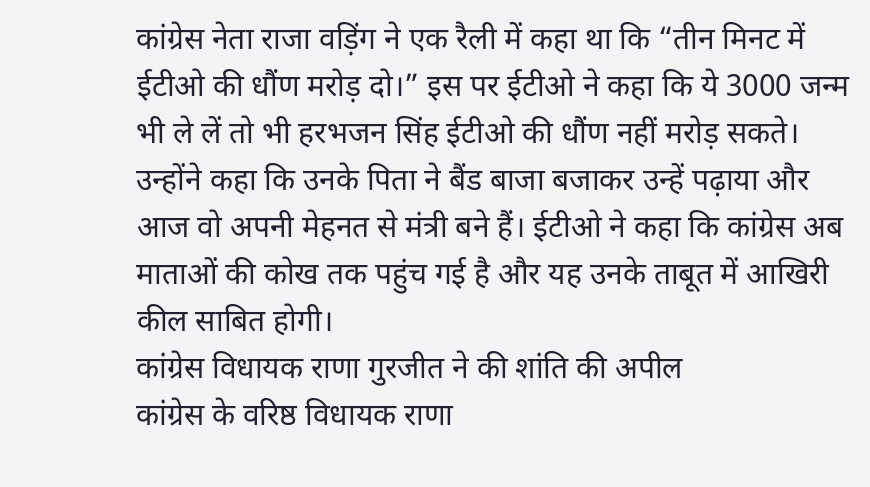कांग्रेस नेता राजा वड़िंग ने एक रैली में कहा था कि “तीन मिनट में ईटीओ की धौंण मरोड़ दो।” इस पर ईटीओ ने कहा कि ये 3000 जन्म भी ले लें तो भी हरभजन सिंह ईटीओ की धौंण नहीं मरोड़ सकते। उन्होंने कहा कि उनके पिता ने बैंड बाजा बजाकर उन्हें पढ़ाया और आज वो अपनी मेहनत से मंत्री बने हैं। ईटीओ ने कहा कि कांग्रेस अब माताओं की कोख तक पहुंच गई है और यह उनके ताबूत में आखिरी कील साबित होगी।
कांग्रेस विधायक राणा गुरजीत ने की शांति की अपील
कांग्रेस के वरिष्ठ विधायक राणा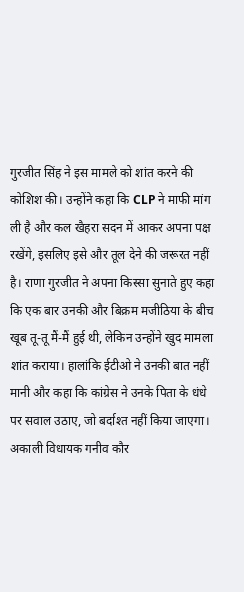गुरजीत सिंह ने इस मामले को शांत करने की कोशिश की। उन्होंने कहा कि CLP ने माफी मांग ली है और कल खैहरा सदन में आकर अपना पक्ष रखेंगे, इसलिए इसे और तूल देने की जरूरत नहीं है। राणा गुरजीत ने अपना किस्सा सुनाते हुए कहा कि एक बार उनकी और बिक्रम मजीठिया के बीच खूब तू-तू मैं-मैं हुई थी, लेकिन उन्होंने खुद मामला शांत कराया। हालांकि ईटीओ ने उनकी बात नहीं मानी और कहा कि कांग्रेस ने उनके पिता के धंधे पर सवाल उठाए, जो बर्दाश्त नहीं किया जाएगा।
अकाली विधायक गनीव कौर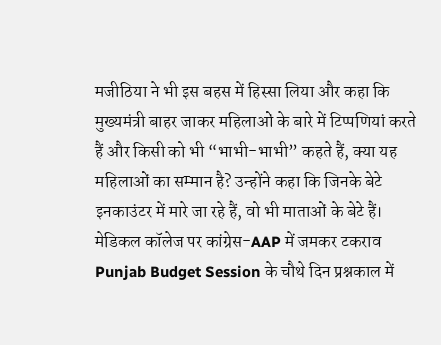मजीठिया ने भी इस बहस में हिस्सा लिया और कहा कि मुख्यमंत्री बाहर जाकर महिलाओं के बारे में टिप्पणियां करते हैं और किसी को भी “भाभी-भाभी” कहते हैं, क्या यह महिलाओं का सम्मान है? उन्होंने कहा कि जिनके बेटे इनकाउंटर में मारे जा रहे हैं, वो भी माताओं के बेटे हैं।
मेडिकल कॉलेज पर कांग्रेस-AAP में जमकर टकराव
Punjab Budget Session के चौथे दिन प्रश्नकाल में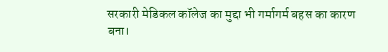सरकारी मेडिकल कॉलेज का मुद्दा भी गर्मागर्म बहस का कारण बना।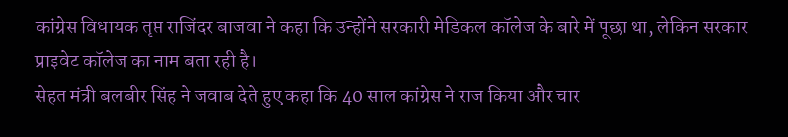कांग्रेस विधायक तृप्त राजिंदर बाजवा ने कहा कि उन्होंने सरकारी मेडिकल कॉलेज के बारे में पूछा था, लेकिन सरकार प्राइवेट कॉलेज का नाम बता रही है।
सेहत मंत्री बलबीर सिंह ने जवाब देते हुए कहा कि 40 साल कांग्रेस ने राज किया और चार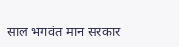साल भगवंत मान सरकार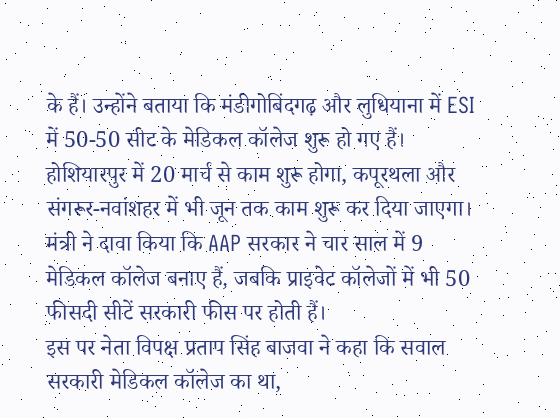के हैं। उन्होंने बताया कि मंडीगोबिंदगढ़ और लुधियाना में ESI में 50-50 सीट के मेडिकल कॉलेज शुरू हो गए हैं। होशियारपुर में 20 मार्च से काम शुरू होगा, कपूरथला और संगरूर-नवांशहर में भी जून तक काम शुरू कर दिया जाएगा। मंत्री ने दावा किया कि AAP सरकार ने चार साल में 9 मेडिकल कॉलेज बनाए हैं, जबकि प्राइवेट कॉलेजों में भी 50 फीसदी सीटें सरकारी फीस पर होती हैं।
इस पर नेता विपक्ष प्रताप सिंह बाजवा ने कहा कि सवाल सरकारी मेडिकल कॉलेज का था,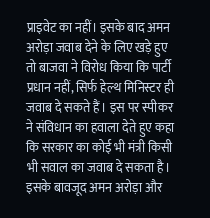प्राइवेट का नहीं। इसके बाद अमन अरोड़ा जवाब देने के लिए खड़े हुए तो बाजवा ने विरोध किया कि पार्टी प्रधान नहीं, सिर्फ हेल्थ मिनिस्टर ही जवाब दे सकते हैं। इस पर स्पीकर ने संविधान का हवाला देते हुए कहा कि सरकार का कोई भी मंत्री किसी भी सवाल का जवाब दे सकता है। इसके बावजूद अमन अरोड़ा और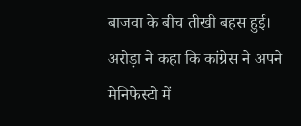बाजवा के बीच तीखी बहस हुई। अरोड़ा ने कहा कि कांग्रेस ने अपने मेनिफेस्टो में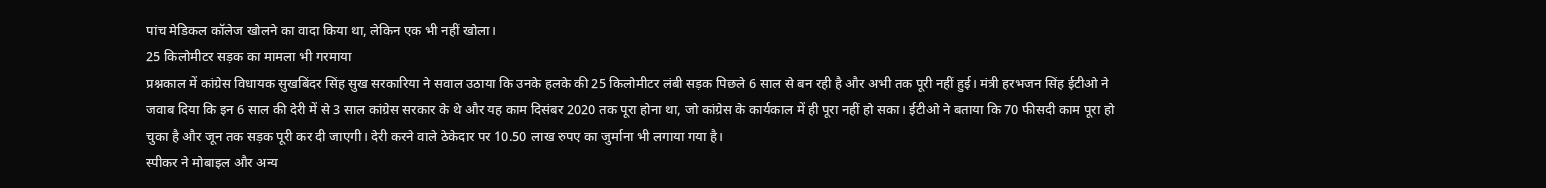पांच मेडिकल कॉलेज खोलने का वादा किया था, लेकिन एक भी नहीं खोला।
25 किलोमीटर सड़क का मामला भी गरमाया
प्रश्नकाल में कांग्रेस विधायक सुखबिंदर सिंह सुख सरकारिया ने सवाल उठाया कि उनके हलके की 25 किलोमीटर लंबी सड़क पिछले 6 साल से बन रही है और अभी तक पूरी नहीं हुई। मंत्री हरभजन सिंह ईटीओ ने जवाब दिया कि इन 6 साल की देरी में से 3 साल कांग्रेस सरकार के थे और यह काम दिसंबर 2020 तक पूरा होना था, जो कांग्रेस के कार्यकाल में ही पूरा नहीं हो सका। ईटीओ ने बताया कि 70 फीसदी काम पूरा हो चुका है और जून तक सड़क पूरी कर दी जाएगी। देरी करने वाले ठेकेदार पर 10.50 लाख रुपए का जुर्माना भी लगाया गया है।
स्पीकर ने मोबाइल और अन्य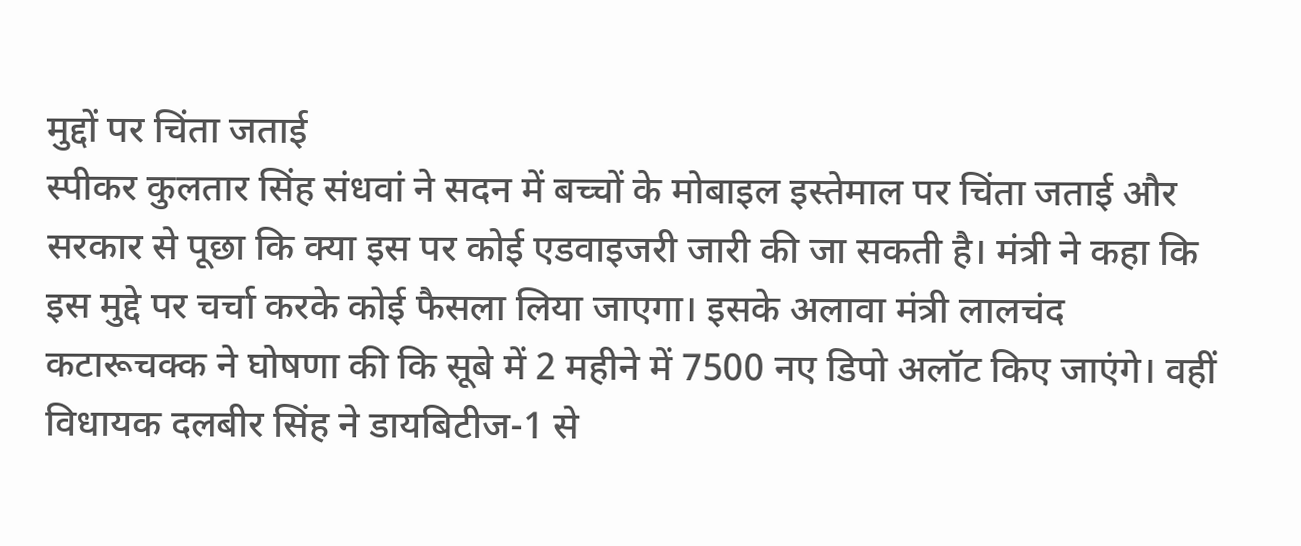मुद्दों पर चिंता जताई
स्पीकर कुलतार सिंह संधवां ने सदन में बच्चों के मोबाइल इस्तेमाल पर चिंता जताई और सरकार से पूछा कि क्या इस पर कोई एडवाइजरी जारी की जा सकती है। मंत्री ने कहा कि इस मुद्दे पर चर्चा करके कोई फैसला लिया जाएगा। इसके अलावा मंत्री लालचंद कटारूचक्क ने घोषणा की कि सूबे में 2 महीने में 7500 नए डिपो अलॉट किए जाएंगे। वहीं विधायक दलबीर सिंह ने डायबिटीज-1 से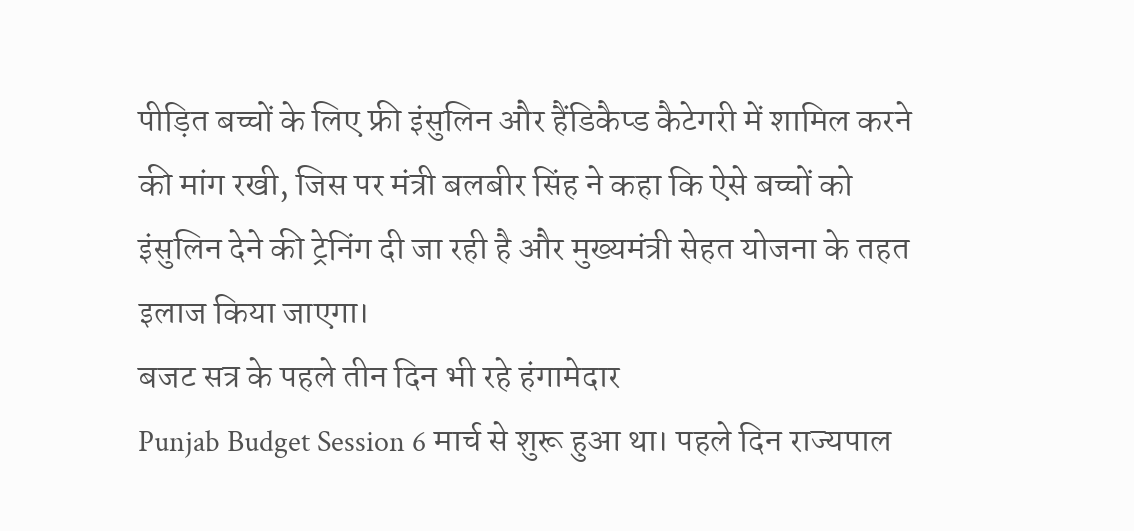पीड़ित बच्चों के लिए फ्री इंसुलिन और हैंडिकैप्ड कैटेगरी में शामिल करने की मांग रखी, जिस पर मंत्री बलबीर सिंह ने कहा कि ऐसे बच्चों को इंसुलिन देने की ट्रेनिंग दी जा रही है और मुख्यमंत्री सेहत योजना के तहत इलाज किया जाएगा।
बजट सत्र के पहले तीन दिन भी रहे हंगामेदार
Punjab Budget Session 6 मार्च से शुरू हुआ था। पहले दिन राज्यपाल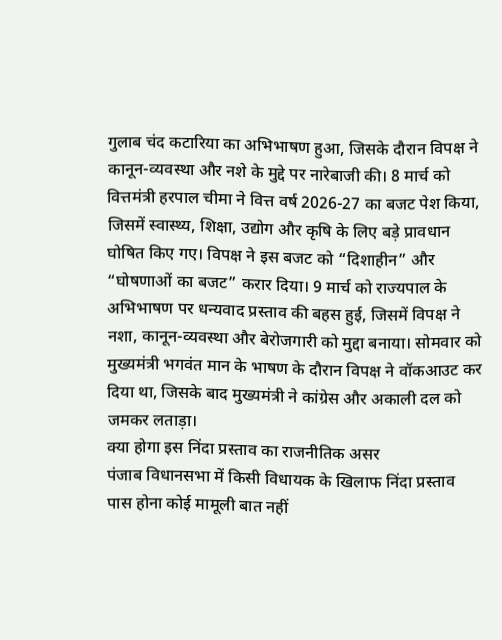गुलाब चंद कटारिया का अभिभाषण हुआ, जिसके दौरान विपक्ष ने कानून-व्यवस्था और नशे के मुद्दे पर नारेबाजी की। 8 मार्च को वित्तमंत्री हरपाल चीमा ने वित्त वर्ष 2026-27 का बजट पेश किया, जिसमें स्वास्थ्य, शिक्षा, उद्योग और कृषि के लिए बड़े प्रावधान घोषित किए गए। विपक्ष ने इस बजट को “दिशाहीन” और “घोषणाओं का बजट” करार दिया। 9 मार्च को राज्यपाल के अभिभाषण पर धन्यवाद प्रस्ताव की बहस हुई, जिसमें विपक्ष ने नशा, कानून-व्यवस्था और बेरोजगारी को मुद्दा बनाया। सोमवार को मुख्यमंत्री भगवंत मान के भाषण के दौरान विपक्ष ने वॉकआउट कर दिया था, जिसके बाद मुख्यमंत्री ने कांग्रेस और अकाली दल को जमकर लताड़ा।
क्या होगा इस निंदा प्रस्ताव का राजनीतिक असर
पंजाब विधानसभा में किसी विधायक के खिलाफ निंदा प्रस्ताव पास होना कोई मामूली बात नहीं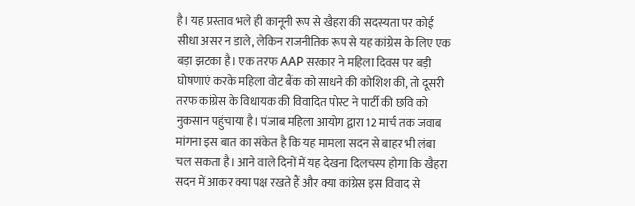है। यह प्रस्ताव भले ही कानूनी रूप से खैहरा की सदस्यता पर कोई सीधा असर न डाले, लेकिन राजनीतिक रूप से यह कांग्रेस के लिए एक बड़ा झटका है। एक तरफ AAP सरकार ने महिला दिवस पर बड़ी घोषणाएं करके महिला वोट बैंक को साधने की कोशिश की, तो दूसरी तरफ कांग्रेस के विधायक की विवादित पोस्ट ने पार्टी की छवि को नुकसान पहुंचाया है। पंजाब महिला आयोग द्वारा 12 मार्च तक जवाब मांगना इस बात का संकेत है कि यह मामला सदन से बाहर भी लंबा चल सकता है। आने वाले दिनों में यह देखना दिलचस्प होगा कि खैहरा सदन में आकर क्या पक्ष रखते हैं और क्या कांग्रेस इस विवाद से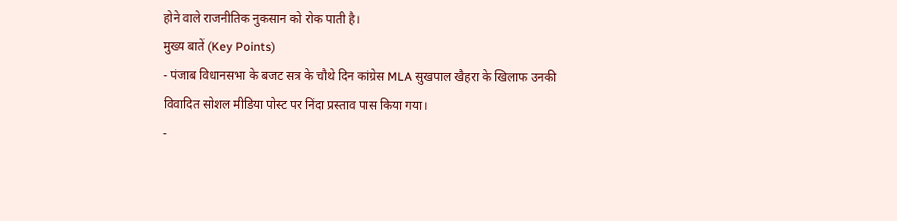होने वाले राजनीतिक नुकसान को रोक पाती है।
मुख्य बातें (Key Points)
- पंजाब विधानसभा के बजट सत्र के चौथे दिन कांग्रेस MLA सुखपाल खैहरा के खिलाफ उनकी विवादित सोशल मीडिया पोस्ट पर निंदा प्रस्ताव पास किया गया।
-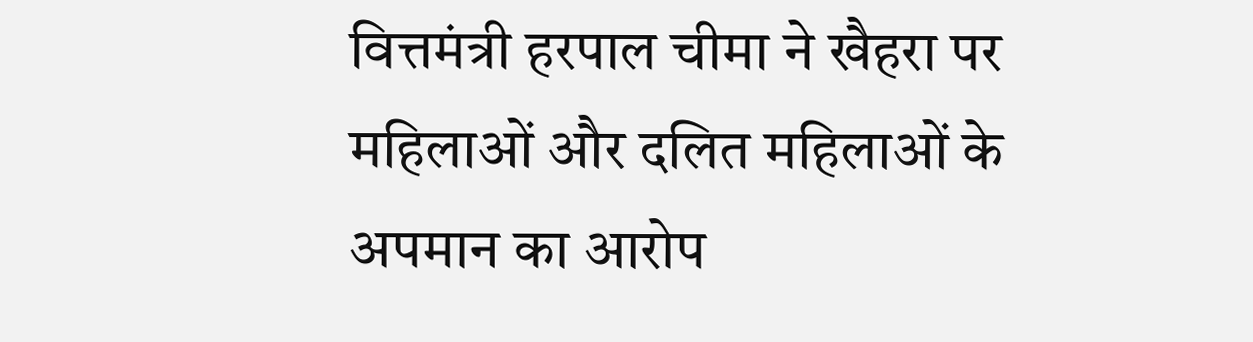वित्तमंत्री हरपाल चीमा ने खैहरा पर महिलाओं और दलित महिलाओं के अपमान का आरोप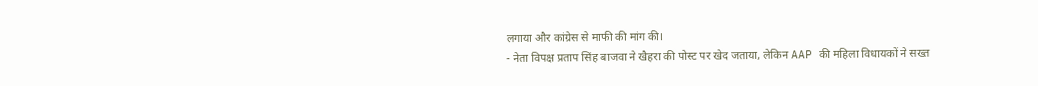लगाया और कांग्रेस से माफी की मांग की।
- नेता विपक्ष प्रताप सिंह बाजवा ने खैहरा की पोस्ट पर खेद जताया, लेकिन AAP की महिला विधायकों ने सख्त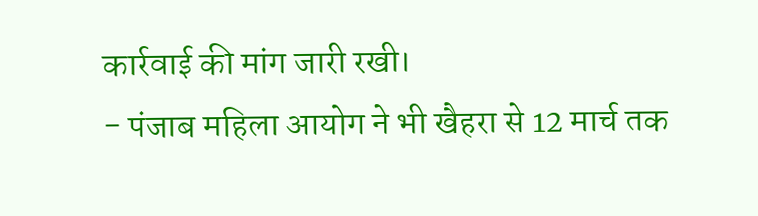कार्रवाई की मांग जारी रखी।
- पंजाब महिला आयोग ने भी खैहरा से 12 मार्च तक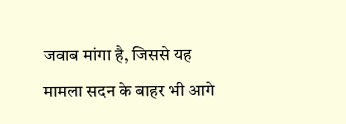जवाब मांगा है, जिससे यह मामला सदन के बाहर भी आगे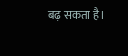बढ़ सकता है।